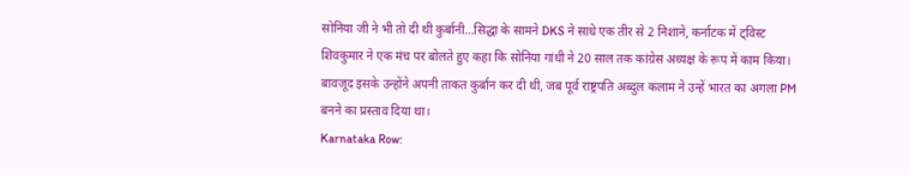सोनिया जी ने भी तो दी थी कुर्बानी…सिद्धा के सामने DKS ने साधे एक तीर से 2 निशाने, कर्नाटक में ट्विस्ट
शिवकुमार ने एक मंच पर बोलते हुए कहा कि सोनिया गांधी ने 20 साल तक कांग्रेस अध्यक्ष के रूप में काम किया। बावजूद इसके उन्होंने अपनी ताकत कुर्बान कर दी थी, जब पूर्व राष्ट्रपति अब्दुल कलाम ने उन्हें भारत का अगला PM बनने का प्रस्ताव दिया था।
Karnataka Row: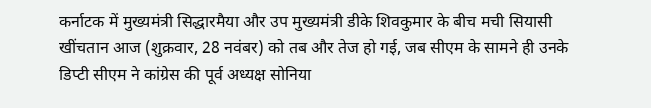कर्नाटक में मुख्यमंत्री सिद्धारमैया और उप मुख्यमंत्री डीके शिवकुमार के बीच मची सियासी खींचतान आज (शुक्रवार, 28 नवंबर) को तब और तेज हो गई, जब सीएम के सामने ही उनके डिप्टी सीएम ने कांग्रेस की पूर्व अध्यक्ष सोनिया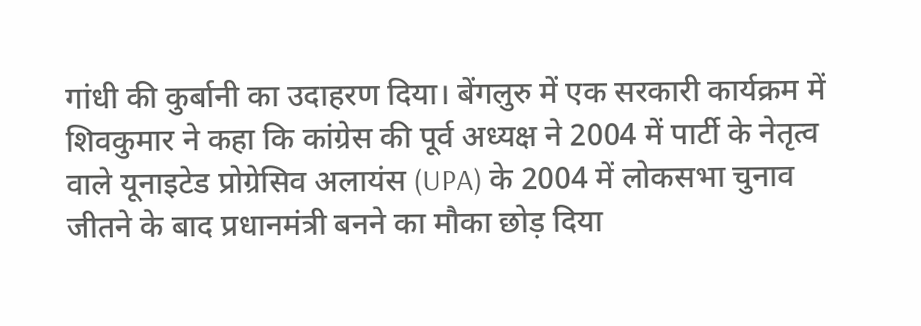गांधी की कुर्बानी का उदाहरण दिया। बेंगलुरु में एक सरकारी कार्यक्रम में शिवकुमार ने कहा कि कांग्रेस की पूर्व अध्यक्ष ने 2004 में पार्टी के नेतृत्व वाले यूनाइटेड प्रोग्रेसिव अलायंस (UPA) के 2004 में लोकसभा चुनाव जीतने के बाद प्रधानमंत्री बनने का मौका छोड़ दिया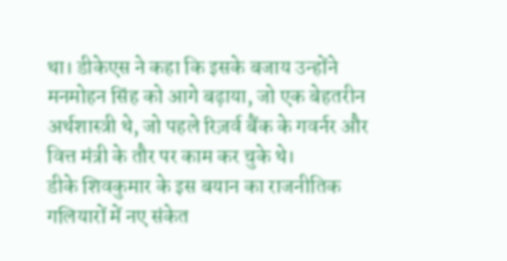था। डीकेएस ने कहा कि इसके बजाय उन्होंने मनमोहन सिंह को आगे बढ़ाया, जो एक बेहतरीन अर्थशास्त्री थे, जो पहले रिज़र्व बैंक के गवर्नर और वित्त मंत्री के तौर पर काम कर चुके थे।
डीके शिवकुमार के इस बयान का राजनीतिक गलियारों में नए संकेत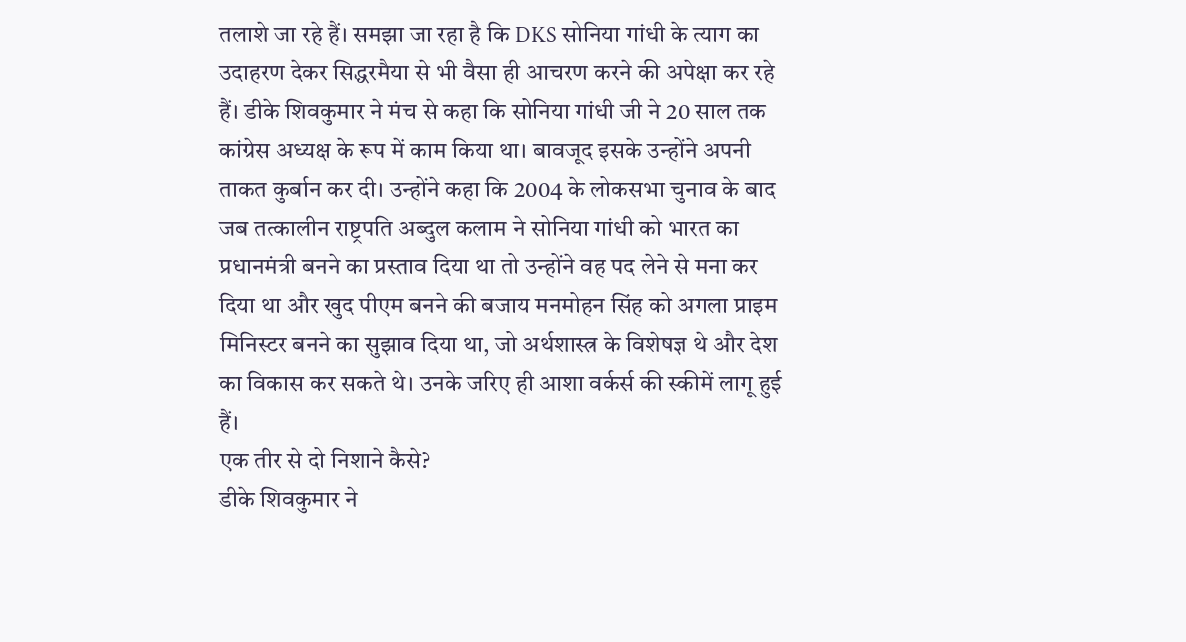तलाशे जा रहे हैं। समझा जा रहा है कि DKS सोनिया गांधी के त्याग का उदाहरण देकर सिद्धरमैया से भी वैसा ही आचरण करने की अपेक्षा कर रहे हैं। डीके शिवकुमार ने मंच से कहा कि सोनिया गांधी जी ने 20 साल तक कांग्रेस अध्यक्ष के रूप में काम किया था। बावजूद इसके उन्होंने अपनी ताकत कुर्बान कर दी। उन्होंने कहा कि 2004 के लोकसभा चुनाव के बाद जब तत्कालीन राष्ट्रपति अब्दुल कलाम ने सोनिया गांधी को भारत का प्रधानमंत्री बनने का प्रस्ताव दिया था तो उन्होंने वह पद लेने से मना कर दिया था और खुद पीएम बनने की बजाय मनमोहन सिंह को अगला प्राइम मिनिस्टर बनने का सुझाव दिया था, जो अर्थशास्त्र के विशेषज्ञ थे और देश का विकास कर सकते थे। उनके जरिए ही आशा वर्कर्स की स्कीमें लागू हुई हैं।
एक तीर से दो निशाने कैसे?
डीके शिवकुमार ने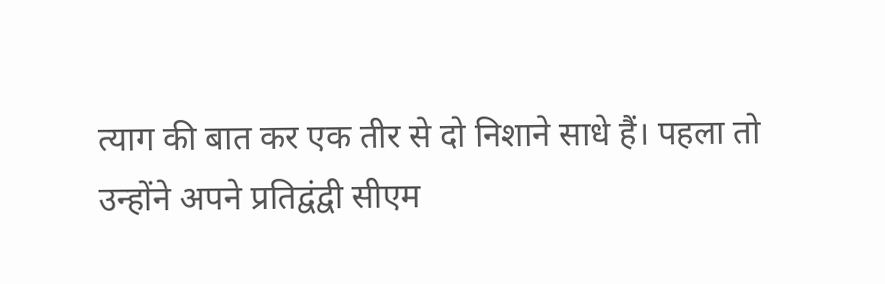त्याग की बात कर एक तीर से दो निशाने साधे हैं। पहला तो उन्होंने अपने प्रतिद्वंद्वी सीएम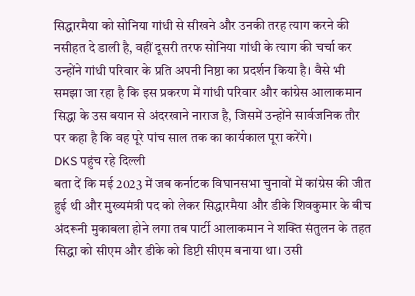सिद्धारमैया को सोनिया गांधी से सीखने और उनकी तरह त्याग करने की नसीहत दे डाली है, वहीं दूसरी तरफ सोनिया गांधी के त्याग की चर्चा कर उन्होंने गांधी परिवार के प्रति अपनी निष्ठा का प्रदर्शन किया है। वैसे भी समझा जा रहा है कि इस प्रकरण में गांधी परिवार और कांग्रेस आलाकमान सिद्धा के उस बयान से अंदरखाने नाराज है, जिसमें उन्होंने सार्वजनिक तौर पर कहा है कि वह पूरे पांच साल तक का कार्यकाल पूरा करेंगे।
DKS पहुंच रहे दिल्ली
बता दें कि मई 2023 में जब कर्नाटक विघानसभा चुनावों में कांग्रेस की जीत हुई थी और मुख्यमंत्री पद को लेकर सिद्धारमैया और डीके शिवकुमार के बीच अंदरूनी मुकाबला होने लगा तब पार्टी आलाकमान ने शक्ति संतुलन के तहत सिद्धा को सीएम और डीके को डिप्टी सीएम बनाया था। उसी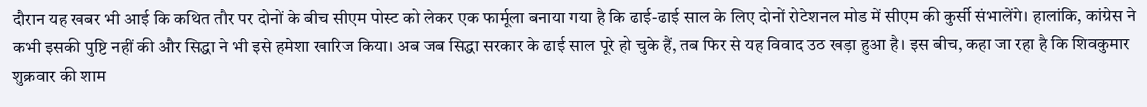दौरान यह खबर भी आई कि कथित तौर पर दोनों के बीच सीएम पोस्ट को लेकर एक फार्मूला बनाया गया है कि ढाई-ढाई साल के लिए दोनों रोटेशनल मोड में सीएम की कुर्सी संभालेंगे। हालांकि, कांग्रेस ने कभी इसकी पुष्टि नहीं की और सिद्धा ने भी इसे हमेशा खारिज किया। अब जब सिद्धा सरकार के ढाई साल पूरे हो चुके हैं, तब फिर से यह विवाद उठ खड़ा हुआ है। इस बीच, कहा जा रहा है कि शिवकुमार शुक्रवार की शाम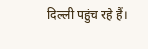दिल्ली पहुंच रहे हैं।